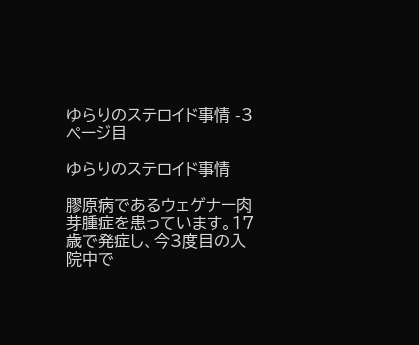ゆらりのステロイド事情 -3ページ目

ゆらりのステロイド事情

膠原病であるウェゲナー肉芽腫症を患っています。17歳で発症し、今3度目の入院中で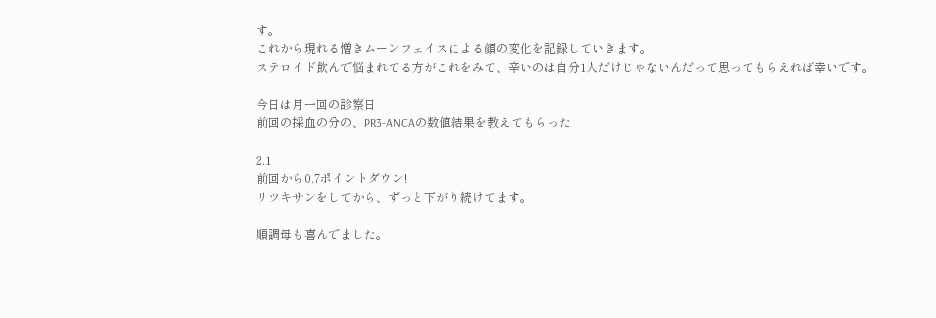す。
これから現れる憎きムーンフェイスによる顔の変化を記録していきます。
ステロイド飲んで悩まれてる方がこれをみて、辛いのは自分1人だけじゃないんだって思ってもらえれば幸いです。

今日は月一回の診察日
前回の採血の分の、PR3-ANCAの数値結果を教えてもらった

2.1
前回から0.7ポイントダウン!
リツキサンをしてから、ずっと下がり続けてます。

順調母も喜んでました。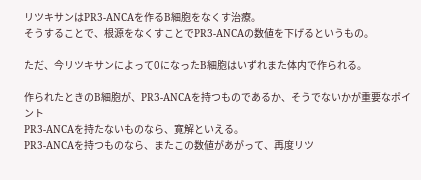リツキサンはPR3-ANCAを作るB細胞をなくす治療。
そうすることで、根源をなくすことでPR3-ANCAの数値を下げるというもの。

ただ、今リツキサンによって0になったB細胞はいずれまた体内で作られる。

作られたときのB細胞が、PR3-ANCAを持つものであるか、そうでないかが重要なポイント
PR3-ANCAを持たないものなら、寛解といえる。
PR3-ANCAを持つものなら、またこの数値があがって、再度リツ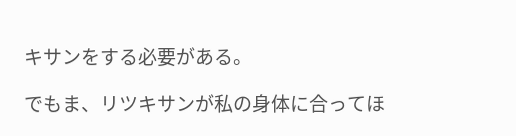キサンをする必要がある。

でもま、リツキサンが私の身体に合ってほ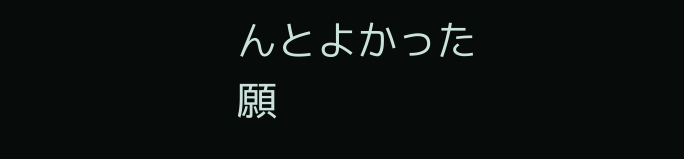んとよかった
願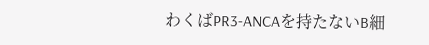わくばPR3-ANCAを持たないB細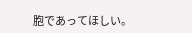胞であってほしい。